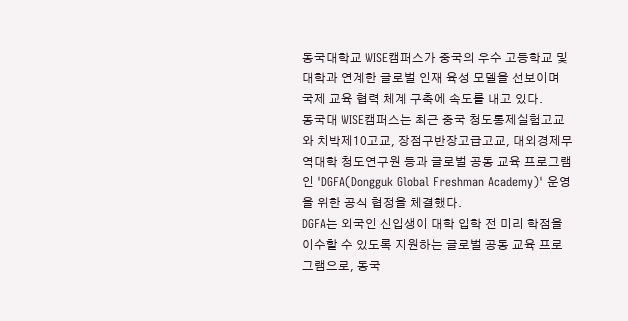동국대학교 WISE캠퍼스가 중국의 우수 고등학교 및 대학과 연계한 글로벌 인재 육성 모델을 선보이며 국제 교육 협력 체계 구축에 속도를 내고 있다.
동국대 WISE캠퍼스는 최근 중국 청도통제실험고교와 치박제10고교, 장점구반장고급고교, 대외경제무역대학 청도연구원 등과 글로벌 공동 교육 프로그램인 'DGFA(Dongguk Global Freshman Academy)' 운영을 위한 공식 협정을 체결했다.
DGFA는 외국인 신입생이 대학 입학 전 미리 학점을 이수할 수 있도록 지원하는 글로벌 공동 교육 프로그램으로, 동국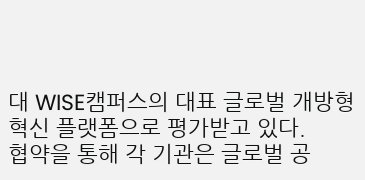대 WISE캠퍼스의 대표 글로벌 개방형 혁신 플랫폼으로 평가받고 있다.
협약을 통해 각 기관은 글로벌 공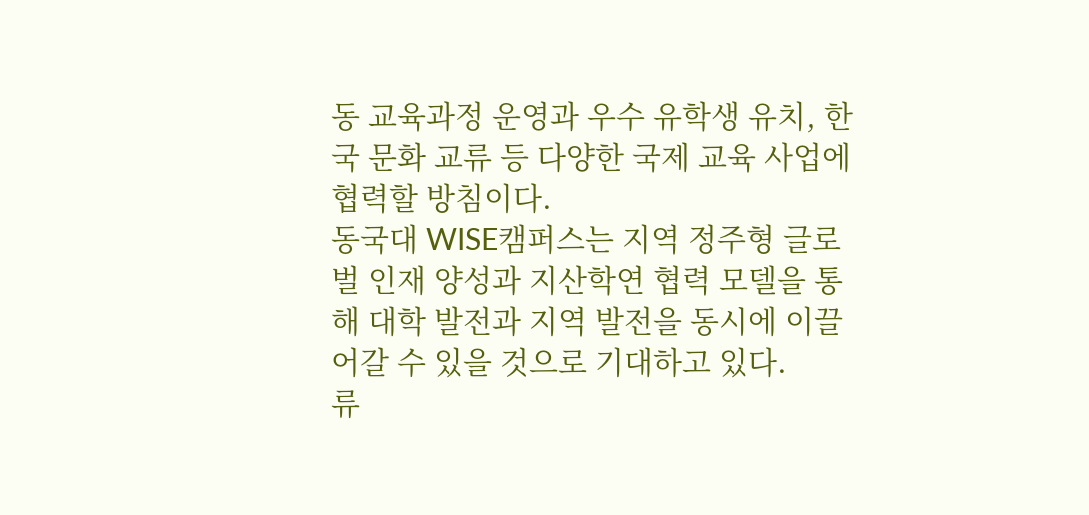동 교육과정 운영과 우수 유학생 유치, 한국 문화 교류 등 다양한 국제 교육 사업에 협력할 방침이다.
동국대 WISE캠퍼스는 지역 정주형 글로벌 인재 양성과 지산학연 협력 모델을 통해 대학 발전과 지역 발전을 동시에 이끌어갈 수 있을 것으로 기대하고 있다.
류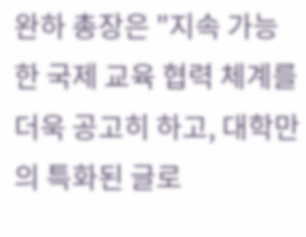완하 총장은 "지속 가능한 국제 교육 협력 체계를 더욱 공고히 하고, 대학만의 특화된 글로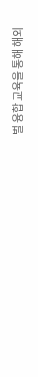벌 융합 교육을 통해 해외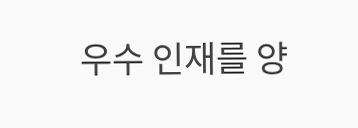우수 인재를 양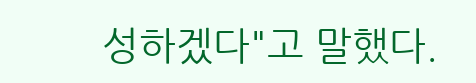성하겠다"고 말했다.